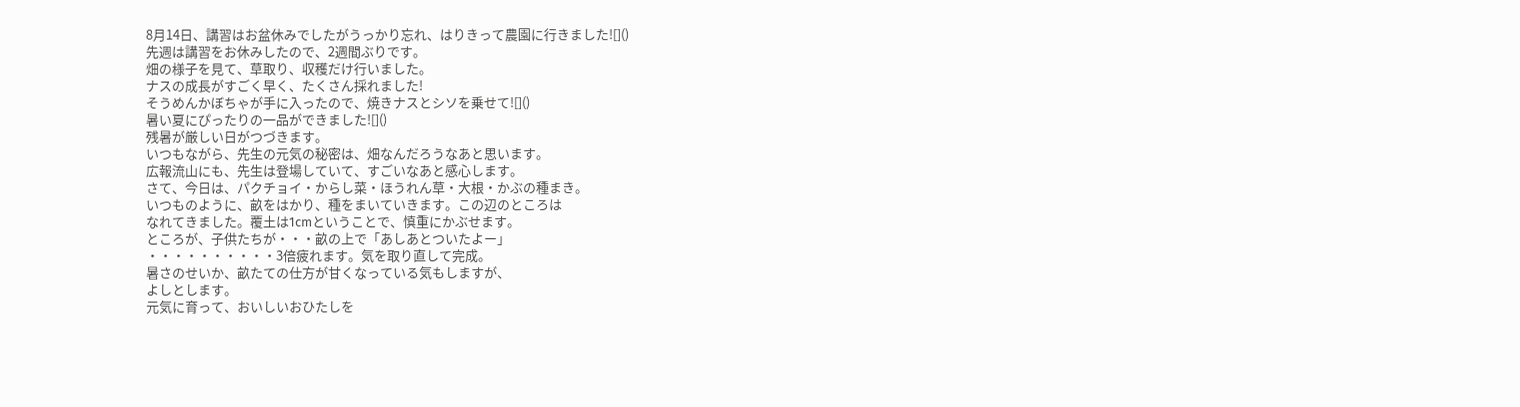8月14日、講習はお盆休みでしたがうっかり忘れ、はりきって農園に行きました![]()
先週は講習をお休みしたので、2週間ぶりです。
畑の様子を見て、草取り、収穫だけ行いました。
ナスの成長がすごく早く、たくさん採れました!
そうめんかぼちゃが手に入ったので、焼きナスとシソを乗せて![]()
暑い夏にぴったりの一品ができました![]()
残暑が厳しい日がつづきます。
いつもながら、先生の元気の秘密は、畑なんだろうなあと思います。
広報流山にも、先生は登場していて、すごいなあと感心します。
さて、今日は、パクチョイ・からし菜・ほうれん草・大根・かぶの種まき。
いつものように、畝をはかり、種をまいていきます。この辺のところは
なれてきました。覆土は1cmということで、慎重にかぶせます。
ところが、子供たちが・・・畝の上で「あしあとついたよー」
・・・・・・・・・・3倍疲れます。気を取り直して完成。
暑さのせいか、畝たての仕方が甘くなっている気もしますが、
よしとします。
元気に育って、おいしいおひたしを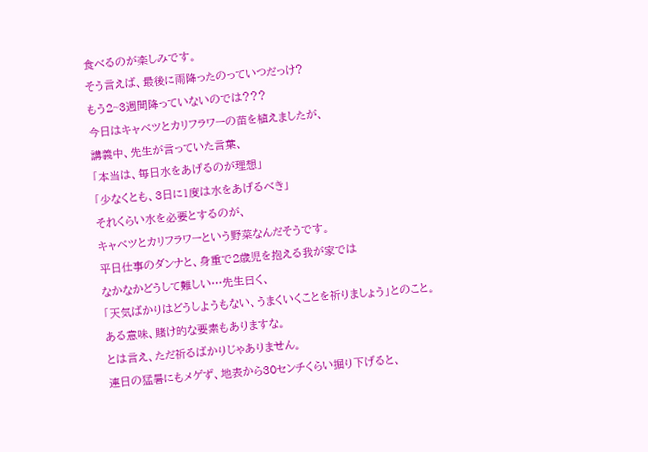食べるのが楽しみです。
そう言えば、最後に雨降ったのっていつだっけ?
もう2~3週間降っていないのでは???
今日はキャベツとカリフラワーの苗を植えましたが、
講義中、先生が言っていた言葉、
「本当は、毎日水をあげるのが理想」
「少なくとも、3日に1度は水をあげるべき」
それくらい水を必要とするのが、
キャベツとカリフラワーという野菜なんだそうです。
平日仕事のダンナと、身重で2歳児を抱える我が家では
なかなかどうして難しい…先生曰く、
「天気ばかりはどうしようもない、うまくいくことを祈りましょう」とのこと。
ある意味、賭け的な要素もありますな。
とは言え、ただ祈るばかりじゃありません。
連日の猛暑にもメゲず、地表から30センチくらい掘り下げると、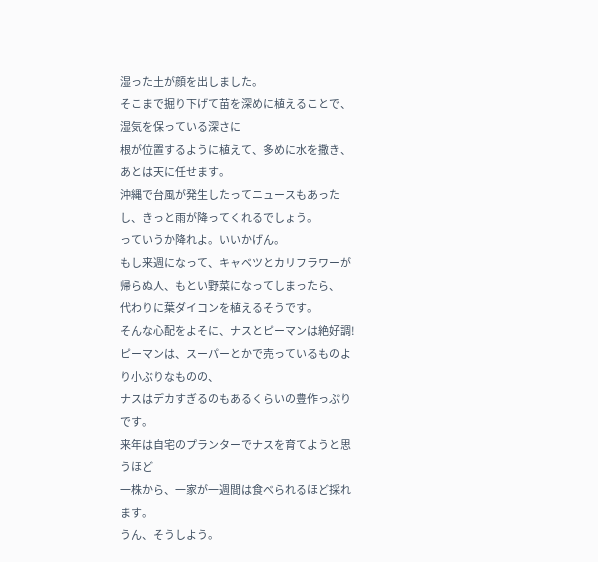湿った土が顔を出しました。
そこまで掘り下げて苗を深めに植えることで、湿気を保っている深さに
根が位置するように植えて、多めに水を撒き、あとは天に任せます。
沖縄で台風が発生したってニュースもあったし、きっと雨が降ってくれるでしょう。
っていうか降れよ。いいかげん。
もし来週になって、キャベツとカリフラワーが帰らぬ人、もとい野菜になってしまったら、
代わりに葉ダイコンを植えるそうです。
そんな心配をよそに、ナスとピーマンは絶好調!
ピーマンは、スーパーとかで売っているものより小ぶりなものの、
ナスはデカすぎるのもあるくらいの豊作っぷりです。
来年は自宅のプランターでナスを育てようと思うほど
一株から、一家が一週間は食べられるほど採れます。
うん、そうしよう。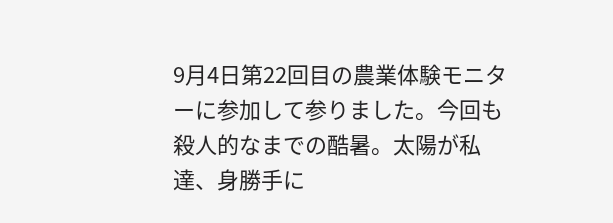9月4日第22回目の農業体験モニターに参加して参りました。今回も殺人的なまでの酷暑。太陽が私達、身勝手に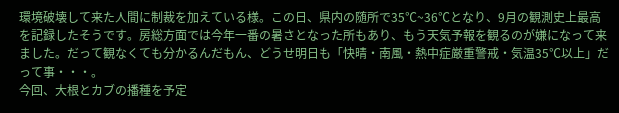環境破壊して来た人間に制裁を加えている様。この日、県内の随所で35℃~36℃となり、9月の観測史上最高を記録したそうです。房総方面では今年一番の暑さとなった所もあり、もう天気予報を観るのが嫌になって来ました。だって観なくても分かるんだもん、どうせ明日も「快晴・南風・熱中症厳重警戒・気温35℃以上」だって事・・・。
今回、大根とカブの播種を予定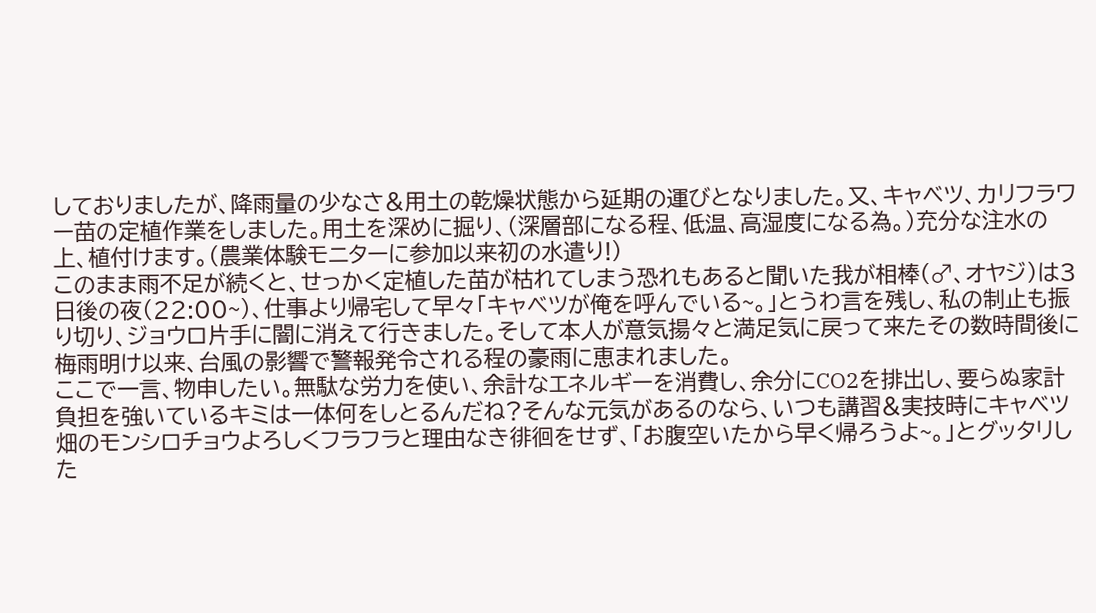しておりましたが、降雨量の少なさ&用土の乾燥状態から延期の運びとなりました。又、キャベツ、カリフラワー苗の定植作業をしました。用土を深めに掘り、(深層部になる程、低温、高湿度になる為。)充分な注水の上、植付けます。(農業体験モニターに参加以来初の水遣り!)
このまま雨不足が続くと、せっかく定植した苗が枯れてしまう恐れもあると聞いた我が相棒(♂、オヤジ)は3日後の夜(22:00~)、仕事より帰宅して早々「キャベツが俺を呼んでいる~。」とうわ言を残し、私の制止も振り切り、ジョウロ片手に闇に消えて行きました。そして本人が意気揚々と満足気に戻って来たその数時間後に梅雨明け以来、台風の影響で警報発令される程の豪雨に恵まれました。
ここで一言、物申したい。無駄な労力を使い、余計なエネルギーを消費し、余分にCO2を排出し、要らぬ家計負担を強いているキミは一体何をしとるんだね?そんな元気があるのなら、いつも講習&実技時にキャベツ畑のモンシロチョウよろしくフラフラと理由なき徘徊をせず、「お腹空いたから早く帰ろうよ~。」とグッタリした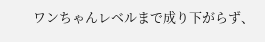ワンちゃんレベルまで成り下がらず、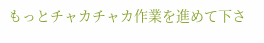もっとチャカチャカ作業を進めて下さ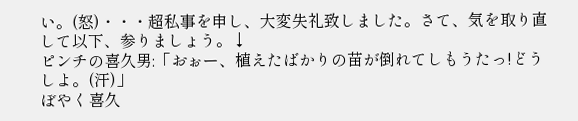い。(怒)・・・超私事を申し、大変失礼致しました。さて、気を取り直して以下、参りましょう。↓
ピンチの喜久男:「おぉー、植えたばかりの苗が倒れてしもうたっ!どうしよ。(汗)」
ぼやく喜久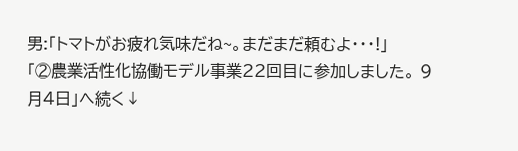男:「トマトがお疲れ気味だね~。まだまだ頼むよ・・・!」
「②農業活性化協働モデル事業22回目に参加しました。 9月4日」へ続く↓